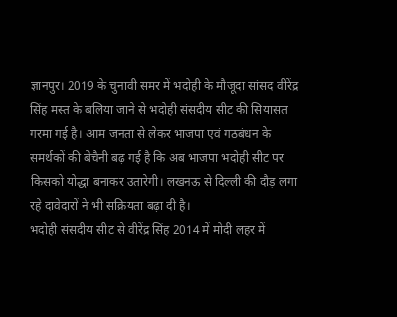ज्ञानपुर। 2019 के चुनावी समर में भदोही के मौजूदा सांसद वीरेंद्र सिंह मस्त के बलिया जाने से भदोही संसदीय सीट की सियासत गरमा गई है। आम जनता से लेकर भाजपा एवं गठबंधन के समर्थकों की बेचैनी बढ़ गई है कि अब भाजपा भदोही सीट पर किसको योद्धा बनाकर उतारेगी। लखनऊ से दिल्ली की दौड़ लगा रहे दावेदारों ने भी सक्रियता बढ़ा दी है।
भदोही संसदीय सीट से वीरेंद्र सिंह 2014 में मोदी लहर में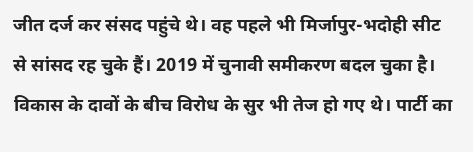जीत दर्ज कर संसद पहुंचे थे। वह पहले भी मिर्जापुर-भदोही सीट से सांसद रह चुके हैं। 2019 में चुनावी समीकरण बदल चुका है। विकास के दावों के बीच विरोध के सुर भी तेज हो गए थे। पार्टी का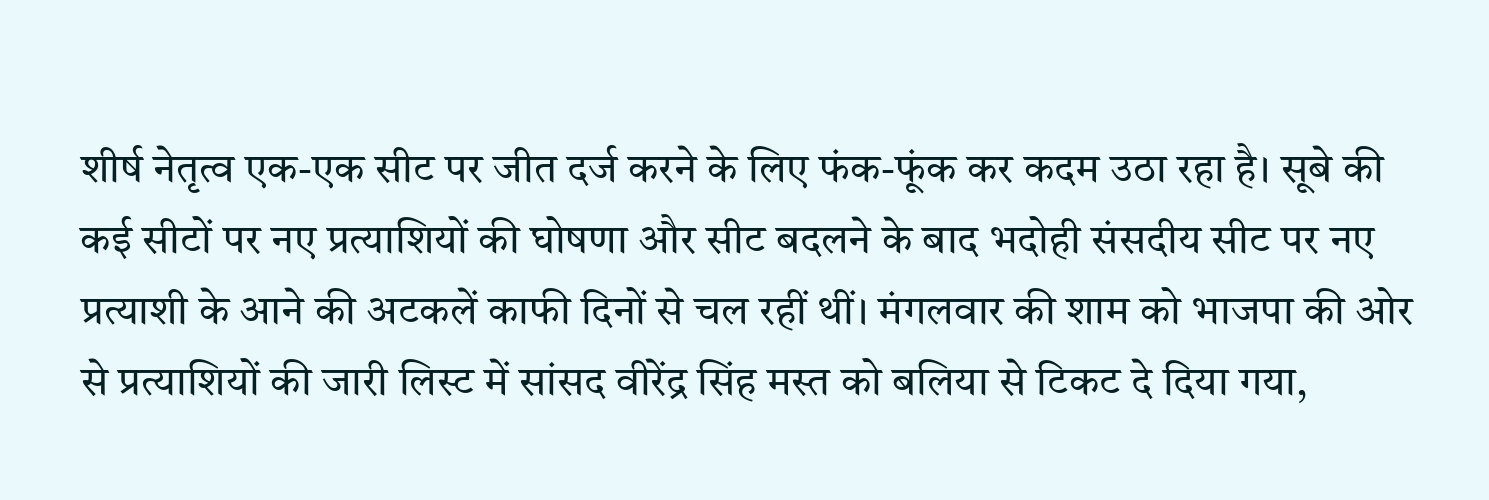शीर्ष नेतृत्व एक-एक सीट पर जीत दर्ज करने के लिए फंक-फूंक कर कदम उठा रहा है। सूबे की कई सीटों पर नए प्रत्याशियों की घोषणा और सीट बदलने के बाद भदोही संसदीय सीट पर नए प्रत्याशी के आने की अटकलें काफी दिनों से चल रहीं थीं। मंगलवार की शाम को भाजपा की ओर से प्रत्याशियों की जारी लिस्ट में सांसद वीरेंद्र सिंह मस्त को बलिया से टिकट दे दिया गया,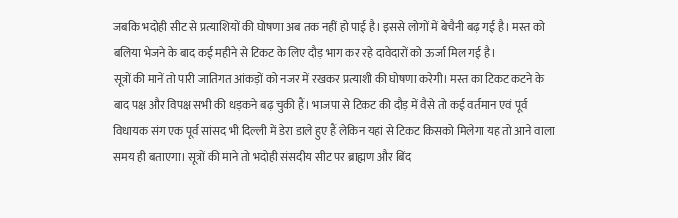जबकि भदोही सीट से प्रत्याशियों की घोषणा अब तक नहीं हो पाई है। इससे लोगों में बेचैनी बढ़ गई है। मस्त को बलिया भेजने के बाद कई महीने से टिकट के लिए दौड़ भाग कर रहे दावेदारों को ऊर्जा मिल गई है।
सूत्रों की मानें तो पारी जातिगत आंकड़ों को नजर में रखकर प्रत्याशी की घोषणा करेगी। मस्त का टिकट कटने के बाद पक्ष और विपक्ष सभी की धड़कने बढ़ चुकी हैं। भाजपा से टिकट की दौड़ में वैसे तो कई वर्तमान एवं पूर्व विधायक संग एक पूर्व सांसद भी दिल्ली में डेरा डाले हुए हैं लेकिन यहां से टिकट किसको मिलेगा यह तो आने वाला समय ही बताएगा। सूत्रों की माने तो भदोही संसदीय सीट पर ब्राह्मण और बिंद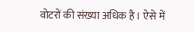वोटरों की संख्या अधिक है। ऐसे में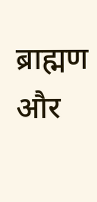ब्राह्मण और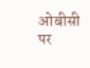ओबीसी पर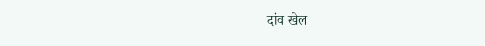दांव खेल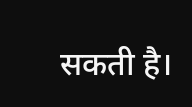सकती है।